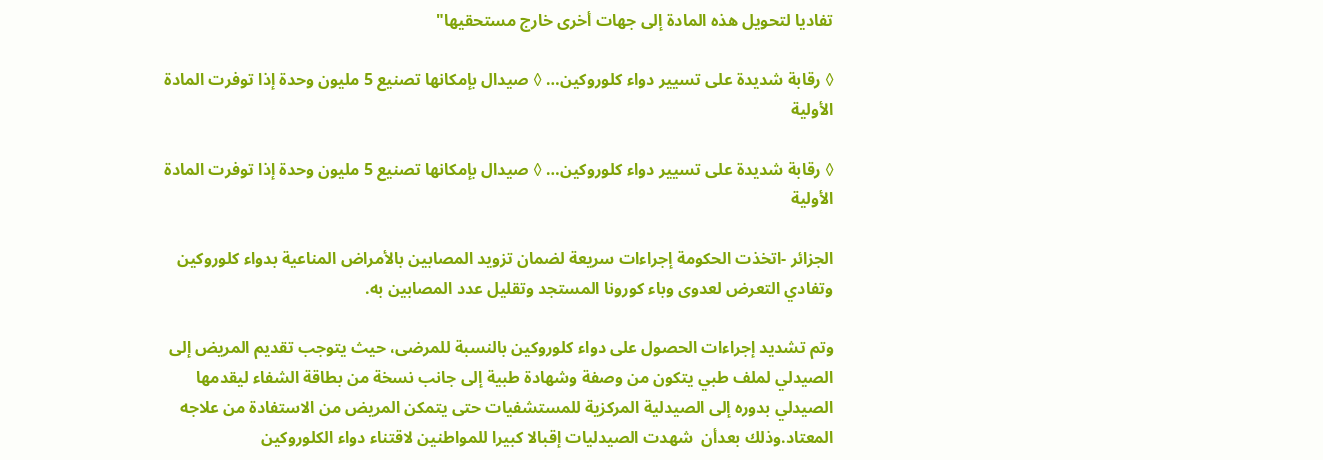تفاديا لتحويل هذه المادة إلى جهات أخرى خارج مستحقيها"

◊ رقابة شديدة على تسيير دواء كلوروكين… ◊ صيدال بإمكانها تصنيع 5 مليون وحدة إذا توفرت المادة الأولية

◊ رقابة شديدة على تسيير دواء كلوروكين… ◊ صيدال بإمكانها تصنيع 5 مليون وحدة إذا توفرت المادة الأولية

الجزائر -اتخذت الحكومة إجراءات سريعة لضمان تزويد المصابين بالأمراض المناعية بدواء كلوروكين وتفادي التعرض لعدوى وباء كورونا المستجد وتقليل عدد المصابين به.

وتم تشديد إجراءات الحصول على دواء كلوروكين بالنسبة للمرضى، حيث يتوجب تقديم المريض إلى الصيدلي لملف طبي يتكون من وصفة وشهادة طبية إلى جانب نسخة من بطاقة الشفاء ليقدمها الصيدلي بدوره إلى الصيدلية المركزية للمستشفيات حتى يتمكن المريض من الاستفادة من علاجه المعتاد.وذلك بعدأن  شهدت الصيدليات إقبالا كبيرا للمواطنين لاقتناء دواء الكلوروكين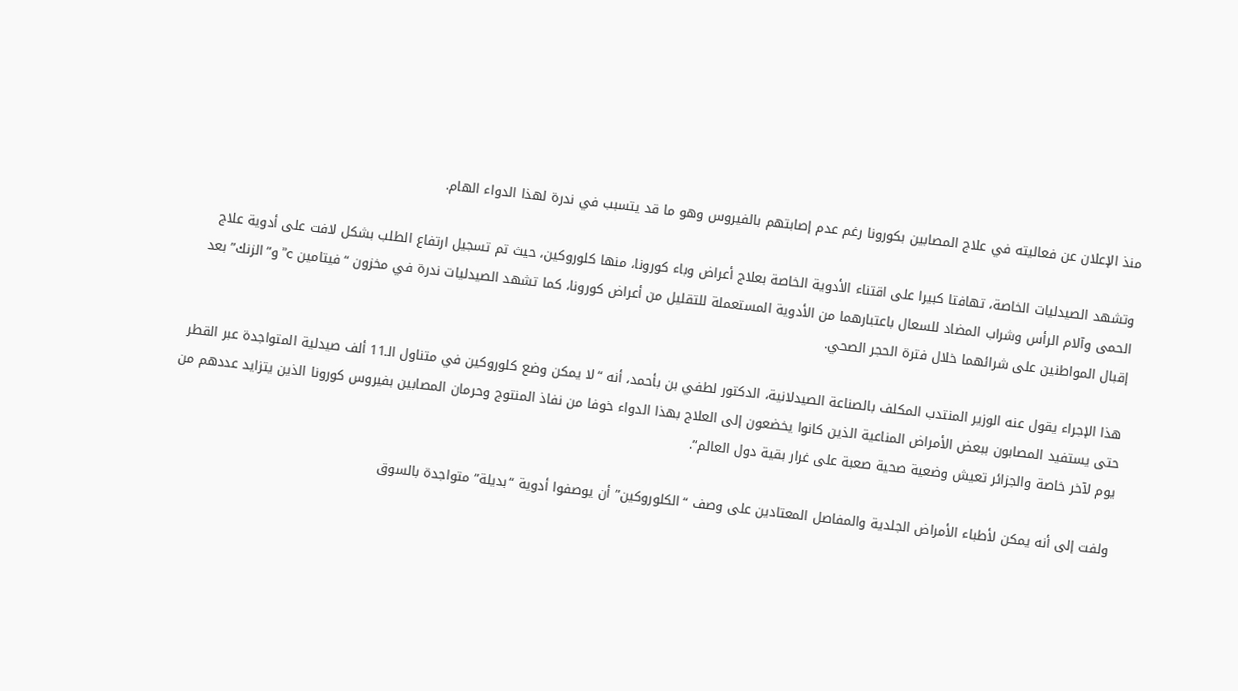منذ الإعلان عن فعاليته في علاج المصابين بكورونا رغم عدم إصابتهم بالفيروس وهو ما قد يتسبب في ندرة لهذا الدواء الهام.

وتشهد الصيدليات الخاصة، تهافتا كبيرا على اقتناء الأدوية الخاصة بعلاج أعراض وباء كورونا، منها كلوروكين، حيث تم تسجيل ارتفاع الطلب بشكل لافت على أدوية علاج الحمى وآلام الرأس وشراب المضاد للسعال باعتبارهما من الأدوية المستعملة للتقليل من أعراض كورونا، كما تشهد الصيدليات ندرة في مخزون “فيتامين c” و”الزنك” بعد إقبال المواطنين على شرائهما خلال فترة الحجر الصحي.

هذا الإجراء يقول عنه الوزير المنتدب المكلف بالصناعة الصيدلانية، الدكتور لطفي بن بأحمد، أنه “لا يمكن وضع كلوروكين في متناول الـ11 ألف صيدلية المتواجدة عبر القطر حتى يستفيد المصابون ببعض الأمراض المناعية الذين كانوا يخضعون إلى العلاج بهذا الدواء خوفا من نفاذ المنتوج وحرمان المصابين بفيروس كورونا الذين يتزايد عددهم من يوم لآخر خاصة والجزائر تعيش وضعية صحية صعبة على غرار بقية دول العالم”.

ولفت إلى أنه يمكن لأطباء الأمراض الجلدية والمفاصل المعتادين على وصف “الكلوروكين” أن يوصفوا أدوية “بديلة” متواجدة بالسوق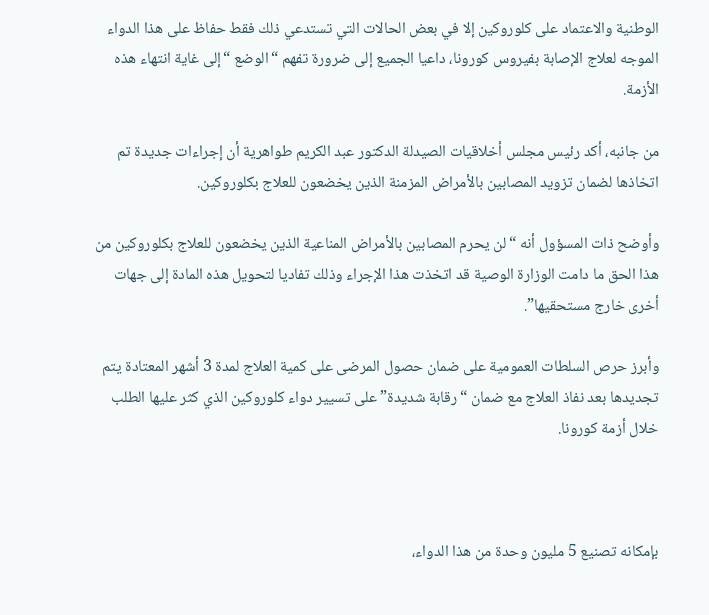الوطنية والاعتماد على كلوروكين إلا في بعض الحالات التي تستدعي ذلك فقط حفاظ على هذا الدواء الموجه لعلاج الإصابة بفيروس كورونا، داعيا الجميع إلى ضرورة تفهم “الوضع “إلى غاية انتهاء هذه الأزمة.

من جانبه، أكد رئيس مجلس أخلاقيات الصيدلة الدكتور عبد الكريم طواهرية أن إجراءات جديدة تم اتخاذها لضمان تزويد المصابين بالأمراض المزمنة الذين يخضعون للعلاج بكلوروكين.

وأوضح ذات المسؤول أنه “لن يحرم المصابين بالأمراض المناعية الذين يخضعون للعلاج بكلوروكين من هذا الحق ما دامت الوزارة الوصية قد اتخذت هذا الإجراء وذلك تفاديا لتحويل هذه المادة إلى جهات أخرى خارج مستحقيها”.

وأبرز حرص السلطات العمومية على ضمان حصول المرضى على كمية العلاج لمدة 3 أشهر المعتادة يتم تجديدها بعد نفاذ العلاج مع ضمان “رقابة شديدة” على تسيير دواء كلوروكين الذي كثر عليها الطلب خلال أزمة كورونا.



بإمكانه تصنيع 5 مليون وحدة من هذا الدواء،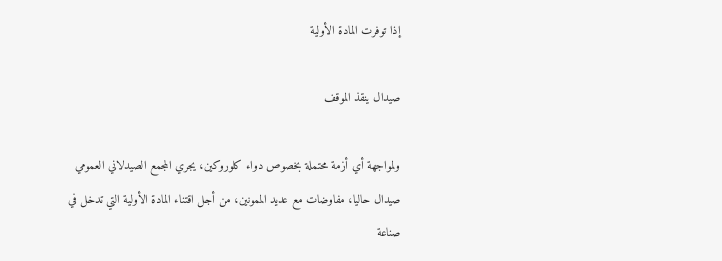إذا توفرت المادة الأولية

صيدال ينقذ الموقف

ولمواجهة أي أزمة محتملة بخصوص دواء كلوروكين، يجري المجمع الصيدلاني العمومي صيدال حاليا، مفاوضات مع عديد الممونين، من أجل اقتناء المادة الأولية التي تدخل في صناعة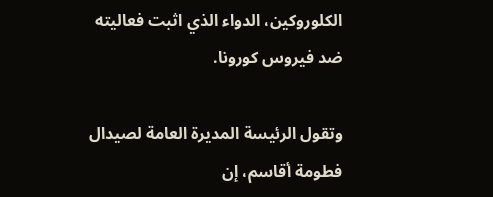الكلوروكين، الدواء الذي اثبت فعاليته ضد فيروس كورونا.

وتقول الرئيسة المديرة العامة لصيدال فطومة أقاسم، إن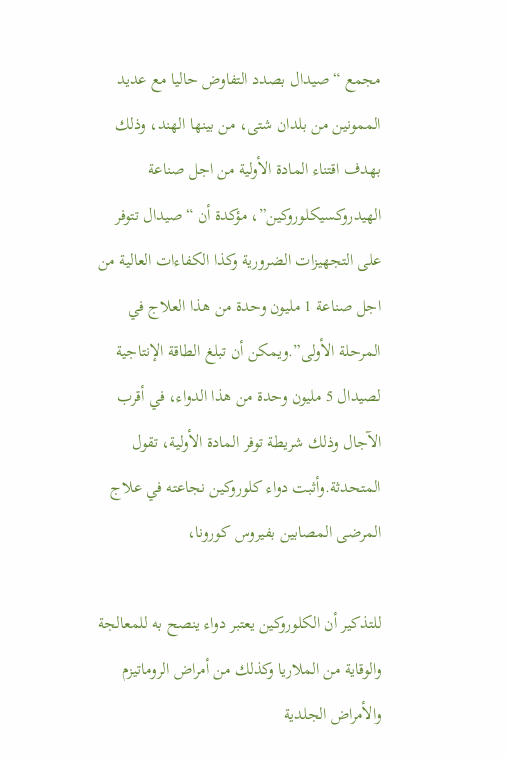مجمع “صيدال بصدد التفاوض حاليا مع عديد الممونين من بلدان شتى، من بينها الهند، وذلك بهدف اقتناء المادة الأولية من اجل صناعة الهيدروكسيكلوروكين”، مؤكدة أن “صيدال تتوفر على التجهيزات الضرورية وكذا الكفاءات العالية من اجل صناعة 1 مليون وحدة من هذا العلاج في المرحلة الأولى”.ويمكن أن تبلغ الطاقة الإنتاجية لصيدال 5 مليون وحدة من هذا الدواء، في أقرب الآجال وذلك شريطة توفر المادة الأولية، تقول المتحدثة.وأثبت دواء كلوروكين نجاعته في علاج المرضى المصابين بفيروس كورونا،

للتذكير أن الكلوروكين يعتبر دواء ينصح به للمعالجة والوقاية من الملاريا وكذلك من أمراض الروماتيزم والأمراض الجلدية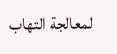لمعالجة التهاب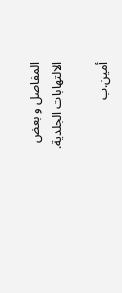المفاصل و بعض الالتهابات الجلدية.

أمين.ب